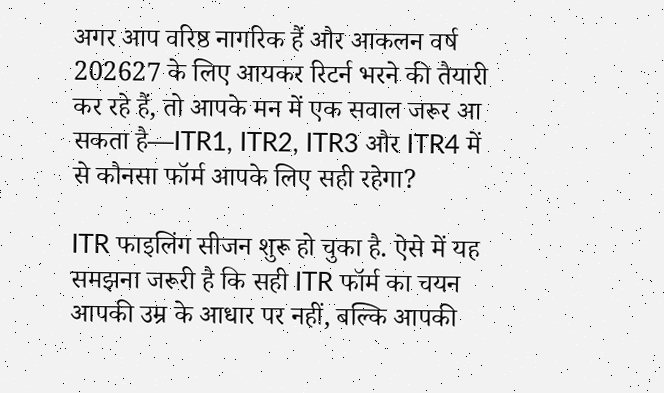अगर आप वरिष्ठ नागरिक हैं और आकलन वर्ष 202627 के लिए आयकर रिटर्न भरने की तैयारी कर रहे हैं, तो आपके मन में एक सवाल जरूर आ सकता है—ITR1, ITR2, ITR3 और ITR4 में से कौनसा फॉर्म आपके लिए सही रहेगा?

ITR फाइलिंग सीजन शुरू हो चुका है. ऐसे में यह समझना जरूरी है कि सही ITR फॉर्म का चयन आपकी उम्र के आधार पर नहीं, बल्कि आपकी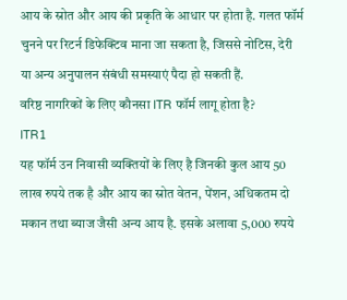आय के स्रोत और आय की प्रकृति के आधार पर होता है. गलत फॉर्म चुनने पर रिटर्न डिफेक्टिव माना जा सकता है, जिससे नोटिस, देरी या अन्य अनुपालन संबंधी समस्याएं पैदा हो सकती हैं.
वरिष्ठ नागरिकों के लिए कौनसा ITR फॉर्म लागू होता है?
ITR1
यह फॉर्म उन निवासी व्यक्तियों के लिए है जिनकी कुल आय 50 लाख रुपये तक है और आय का स्रोत वेतन, पेंशन, अधिकतम दो मकान तथा ब्याज जैसी अन्य आय है. इसके अलावा 5,000 रुपये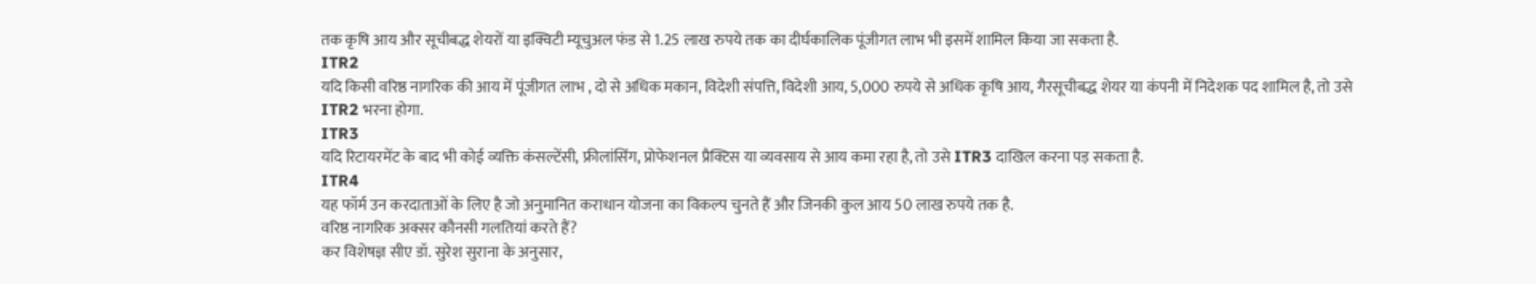तक कृषि आय और सूचीबद्ध शेयरों या इक्विटी म्यूचुअल फंड से 1.25 लाख रुपये तक का दीर्घकालिक पूंजीगत लाभ भी इसमें शामिल किया जा सकता है.
ITR2
यदि किसी वरिष्ठ नागरिक की आय में पूंजीगत लाभ , दो से अधिक मकान, विदेशी संपत्ति, विदेशी आय, 5,000 रुपये से अधिक कृषि आय, गैरसूचीबद्ध शेयर या कंपनी में निदेशक पद शामिल है, तो उसे ITR2 भरना होगा.
ITR3
यदि रिटायरमेंट के बाद भी कोई व्यक्ति कंसल्टेंसी, फ्रीलांसिंग, प्रोफेशनल प्रैक्टिस या व्यवसाय से आय कमा रहा है, तो उसे ITR3 दाखिल करना पड़ सकता है.
ITR4
यह फॉर्म उन करदाताओं के लिए है जो अनुमानित कराधान योजना का विकल्प चुनते हैं और जिनकी कुल आय 50 लाख रुपये तक है.
वरिष्ठ नागरिक अक्सर कौनसी गलतियां करते हैं?
कर विशेषज्ञ सीए डॉ. सुरेश सुराना के अनुसार,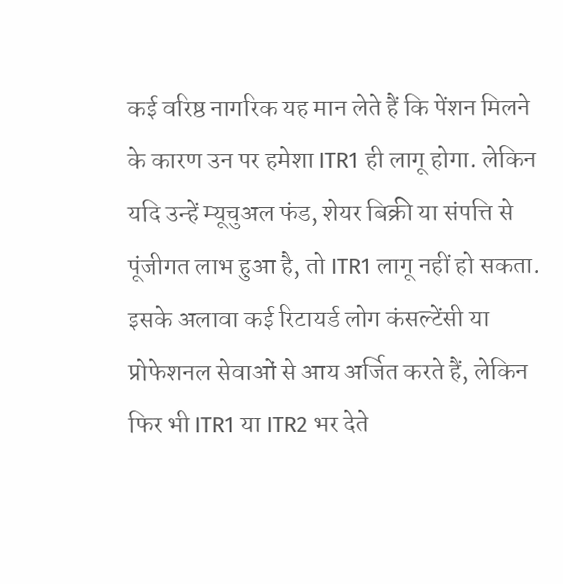कई वरिष्ठ नागरिक यह मान लेते हैं कि पेंशन मिलने के कारण उन पर हमेशा ITR1 ही लागू होगा. लेकिन यदि उन्हें म्यूचुअल फंड, शेयर बिक्री या संपत्ति से पूंजीगत लाभ हुआ है, तो ITR1 लागू नहीं हो सकता.
इसके अलावा कई रिटायर्ड लोग कंसल्टेंसी या प्रोफेशनल सेवाओं से आय अर्जित करते हैं, लेकिन फिर भी ITR1 या ITR2 भर देते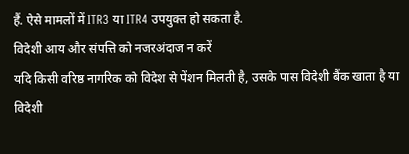हैं. ऐसे मामलों में ITR3 या ITR4 उपयुक्त हो सकता है.
विदेशी आय और संपत्ति को नजरअंदाज न करें
यदि किसी वरिष्ठ नागरिक को विदेश से पेंशन मिलती है, उसके पास विदेशी बैंक खाता है या विदेशी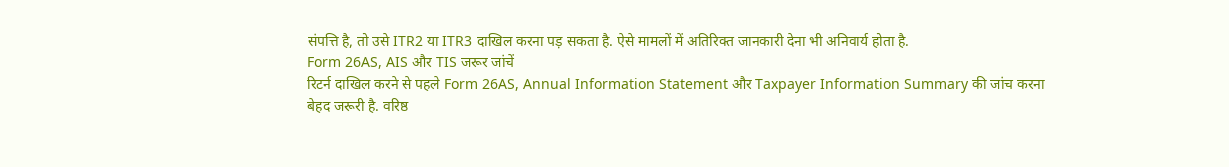संपत्ति है, तो उसे ITR2 या ITR3 दाखिल करना पड़ सकता है. ऐसे मामलों में अतिरिक्त जानकारी देना भी अनिवार्य होता है.
Form 26AS, AIS और TIS जरूर जांचें
रिटर्न दाखिल करने से पहले Form 26AS, Annual Information Statement और Taxpayer Information Summary की जांच करना बेहद जरूरी है. वरिष्ठ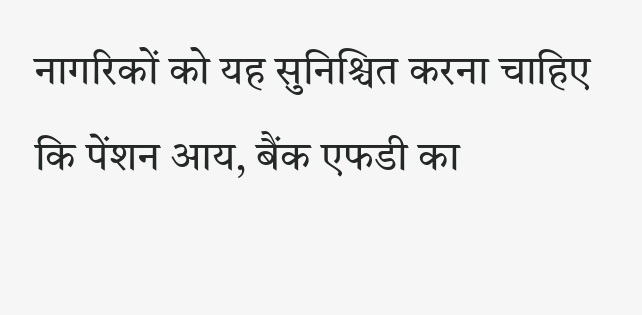नागरिकों को यह सुनिश्चित करना चाहिए कि पेंशन आय, बैंक एफडी का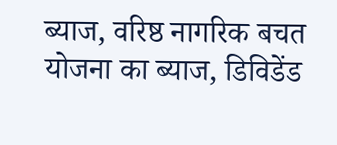ब्याज, वरिष्ठ नागरिक बचत योजना का ब्याज, डिविडेंड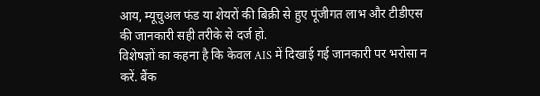आय, म्यूचुअल फंड या शेयरों की बिक्री से हुए पूंजीगत लाभ और टीडीएस की जानकारी सही तरीके से दर्ज हो.
विशेषज्ञों का कहना है कि केवल AIS में दिखाई गई जानकारी पर भरोसा न करें. बैंक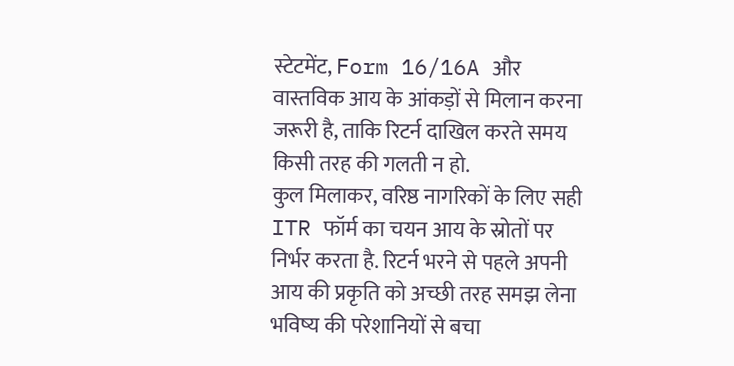स्टेटमेंट, Form 16/16A और वास्तविक आय के आंकड़ों से मिलान करना जरूरी है, ताकि रिटर्न दाखिल करते समय किसी तरह की गलती न हो.
कुल मिलाकर, वरिष्ठ नागरिकों के लिए सही ITR फॉर्म का चयन आय के स्रोतों पर निर्भर करता है. रिटर्न भरने से पहले अपनी आय की प्रकृति को अच्छी तरह समझ लेना भविष्य की परेशानियों से बचा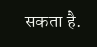सकता है.